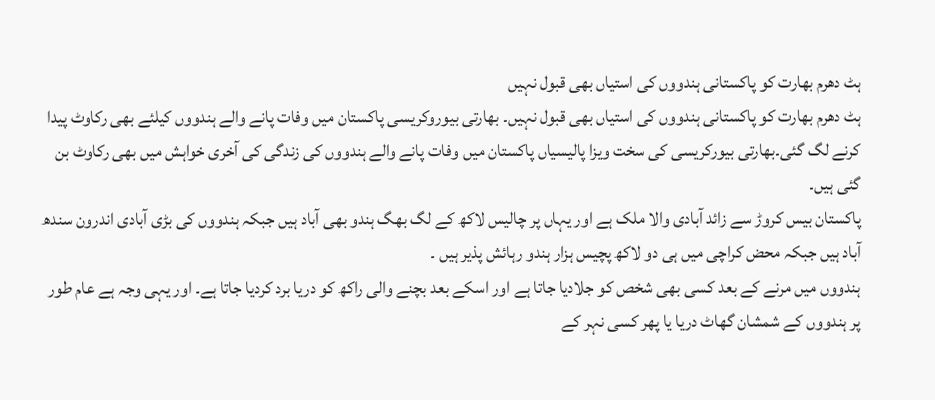ہٹ دھرم بھارت کو پاکستانی ہندووں کی استیاں بھی قبول نہیں
ہٹ دھرم بھارت کو پاکستانی ہندووں کی استیاں بھی قبول نہیں۔ بھارتی بیوروکریسی پاکستان میں وفات پانے والے ہندووں کیلئے بھی رکاوٹ پیدا کرنے لگ گئی۔بھارتی بیورکریسی کی سخت ویزا پالیسیاں پاکستان میں وفات پانے والے ہندووں کی زندگی کی آخری خواہش میں بھی رکاوٹ بن گئی ہیں۔
پاکستان بیس کروڑ سے زائد آبادی والا ملک ہے اور یہاں پر چالیس لاکھ کے لگ بھگ ہندو بھی آباد ہیں جبکہ ہندووں کی بڑی آبادی اندرون سندھ آباد ہیں جبکہ محض کراچی میں ہی دو لاکھ پچیس ہزار ہندو رہائش پذیر ہیں ۔
ہندووں میں مرنے کے بعد کسی بھی شخص کو جلادیا جاتا ہے اور اسکے بعد بچنے والی راکھ کو دریا برد کردیا جاتا ہے۔ اور یہی وجہ ہے عام طور پر ہندووں کے شمشان گھاٹ دریا یا پھر کسی نہر کے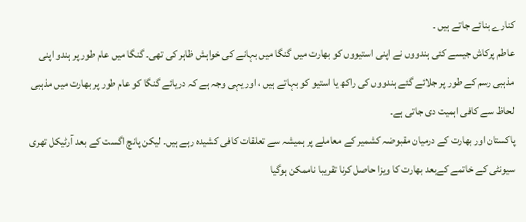کنارے بنائے جاتے ہیں ۔
عاطم پرکاش جیسے کئی ہندووں نے اپنی استیووں کو بھارت میں گنگا میں بہانے کی خواہش ظاہر کی تھی۔ گنگا میں عام طور پر ہندو اپنی مذہبی رسم کے طور پر جلائے گئے ہندووں کی راکھ یا استیو کو بہاتے ہیں ، اور یہی وجہ ہے کہ دریائے گنگا کو عام طور پر بھارت میں مذہبی لحاظ سے کافی اہمیت دی جاتی ہے۔
پاکستان اور بھارت کے درمیان مقبوضہ کشمیر کے معاملے پر ہمیشہ سے تعلقات کافی کشیدہ رہے ہیں۔ لیکن پانچ اگست کے بعد آرٹیکل تھری سیونٹی کے خاتمے کےبعد بھارت کا ویزا حاصل کرنا تقریبا ناممکن ہوگیا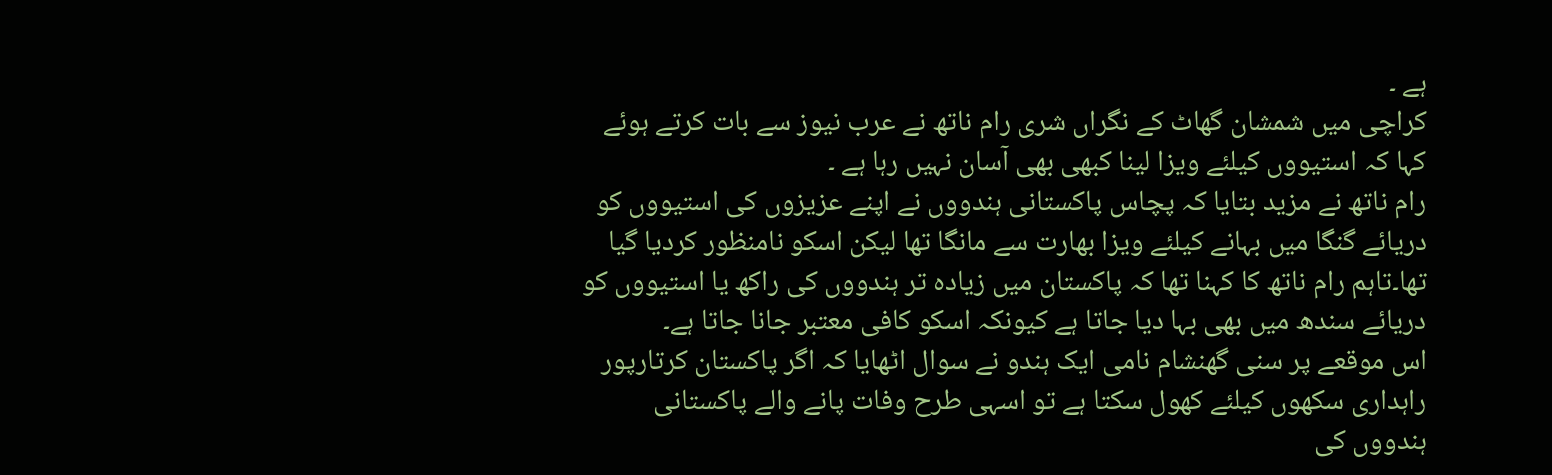ہے ۔
کراچی میں شمشان گھاٹ کے نگراں شری رام ناتھ نے عرب نیوز سے بات کرتے ہوئے کہا کہ استیووں کیلئے ویزا لینا کبھی بھی آسان نہیں رہا ہے ۔
رام ناتھ نے مزید بتایا کہ پچاس پاکستانی ہندووں نے اپنے عزیزوں کی استیووں کو دریائے گنگا میں بہانے کیلئے ویزا بھارت سے مانگا تھا لیکن اسکو نامنظور کردیا گیا تھا۔تاہم رام ناتھ کا کہنا تھا کہ پاکستان میں زیادہ تر ہندووں کی راکھ یا استیووں کو دریائے سندھ میں بھی بہا دیا جاتا ہے کیونکہ اسکو کافی معتبر جانا جاتا ہے۔
اس موقعے پر سنی گھنشام نامی ایک ہندو نے سوال اٹھایا کہ اگر پاکستان کرتارپور راہداری سکھوں کیلئے کھول سکتا ہے تو اسہی طرح وفات پانے والے پاکستانی ہندووں کی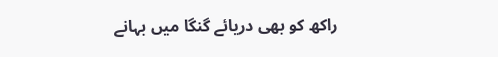راکھ کو بھی دریائے گنگا میں بہانے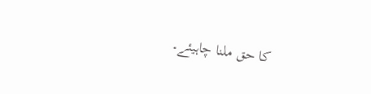کا حق ملنا چاہیئے۔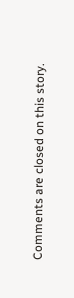Comments are closed on this story.